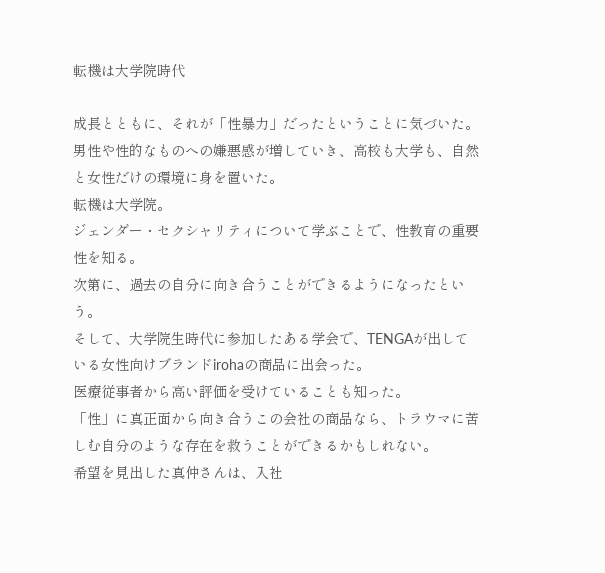転機は大学院時代

成長とともに、それが「性暴力」だったということに気づいた。
男性や性的なものへの嫌悪感が増していき、高校も大学も、自然と女性だけの環境に身を置いた。
転機は大学院。
ジェンダー・セクシャリティについて学ぶことで、性教育の重要性を知る。
次第に、過去の自分に向き合うことができるようになったという。
そして、大学院生時代に参加したある学会で、TENGAが出している女性向けブランドirohaの商品に出会った。
医療従事者から高い評価を受けていることも知った。
「性」に真正面から向き合うこの会社の商品なら、トラウマに苦しむ自分のような存在を救うことができるかもしれない。
希望を見出した真仲さんは、入社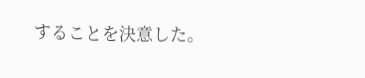することを決意した。